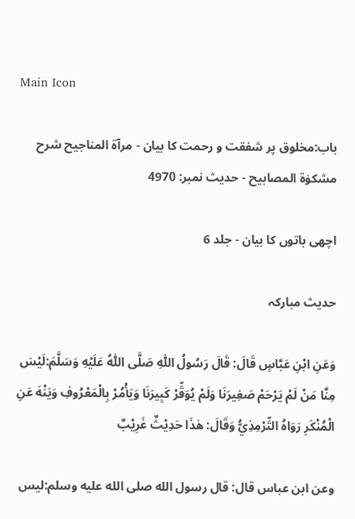Main Icon

باب:مخلوق پر شفقت و رحمت کا بیان - مرآۃ المناجیح شرح مشکوٰۃ المصابیح - حدیث نمبر: 4970

اچھی باتوں کا بیان - جلد 6

حدیث مبارکہ

وَعَنِ ابْنِ عَبَّاسٍ قَالَ: قَالَ رَسُولُ اللّٰهِ صَلَّى اللّٰهُ عَلَيْهِ وَسَلَّمَ:لَيْسَ مِنَّا مَنْ لَمْ يَرْحَمْ صَغِيرَنَا وَلَمْ يُوَقِّرْ كَبِيرَنَا وَيَأْمُرْ بِالْمَعْرُوفِ وَيَنْهَ عَنِ الْمُنْكَرِ رَوَاهُ التِّرْمِذِيُّ وَقَالَ: هٰذَا حَدِيْثٌ غَرِيْبٌ

وعن ابن عباس قال: قال رسول الله صلى الله عليه وسلم:ليس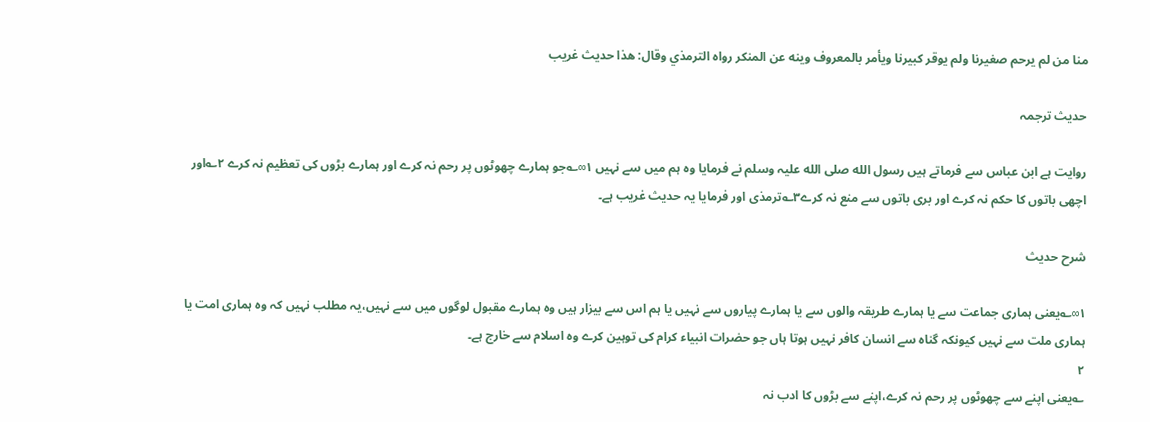منا من لم يرحم صغيرنا ولم يوقر كبيرنا ويأمر بالمعروف وينه عن المنكر رواه الترمذي وقال: هذا حديث غريب

حدیث ترجمہ

روایت ہے ابن عباس سے فرماتے ہیں رسول الله صلی الله علیہ وسلم نے فرمایا وہ ہم میں سے نہیں ۱∞؎جو ہمارے چھوٹوں پر رحم نہ کرے اور ہمارے بڑوں کی تعظیم نہ کرے ۲؎اور اچھی باتوں کا حکم نہ کرے اور بری باتوں سے منع نہ کرے۳؎ترمذی اور فرمایا یہ حدیث غریب ہے۔

شرح حدیث

۱∞؎یعنی ہماری جماعت سے یا ہمارے طریقہ والوں سے یا ہمارے پیاروں سے نہیں یا ہم اس سے بیزار ہیں وہ ہمارے مقبول لوگوں میں سے نہیں،یہ مطلب نہیں کہ وہ ہماری امت یا ہماری ملت سے نہیں کیونکہ گناہ سے انسان کافر نہیں ہوتا ہاں جو حضرات انبیاء کرام کی توہین کرے وہ اسلام سے خارج ہے۔
۲
؎یعنی اپنے سے چھوٹوں پر رحم نہ کرے،اپنے سے بڑوں کا ادب نہ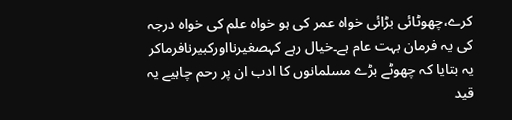کرے،چھوٹائی بڑائی خواہ عمر کی ہو خواہ علم کی خواہ درجہ کی یہ فرمان بہت عام ہے۔خیال رہے کہصغیرنااورکبیرنافرماکر یہ بتایا کہ چھوٹے بڑے مسلمانوں کا ادب ان پر رحم چاہیے یہ قید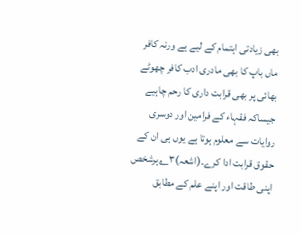بھی زیادتی اہتمام کے لیے ہے ورنہ کافر ماں باپ کا بھی مادری ادب کافر چھوٹے بھائی پر بھی قرابت داری کا رحم چاہیے جیساکہ فقہاء کے فرامین اور دوسری روایات سے معلوم ہوتا ہے یوں ہی ان کے حقوق قرابت ادا کرے۔(اشعہ)۳؎ہرشخص اپنی طاقت اور اپنے علم کے مطابق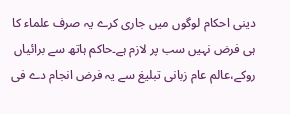دینی احکام لوگوں میں جاری کرے یہ صرف علماء کا ہی فرض نہیں سب پر لازم ہے۔حاکم ہاتھ سے برائیاں روکے،عالم عام زبانی تبلیغ سے یہ فرض انجام دے فی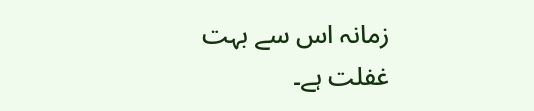زمانہ اس سے بہت غفلت ہے۔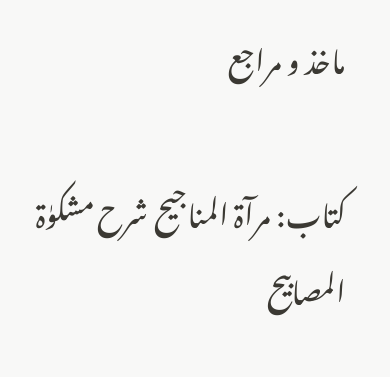ماخذ و مراجع

کتاب: مرآۃ المناجیح شرح مشکوٰۃ المصابیح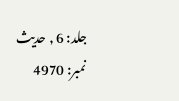جلد: 6 , حدیث نمبر: 4970